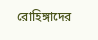রোহিঙ্গাদের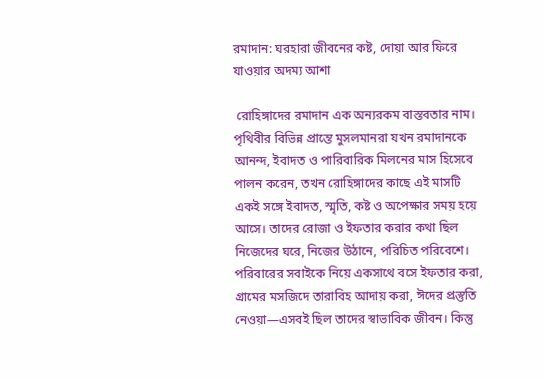রমাদান: ঘরহারা জীবনের কষ্ট, দোয়া আর ফিরে যাওয়ার অদম্য আশা

 রোহিঙ্গাদের রমাদান এক অন্যরকম বাস্তবতার নাম। পৃথিবীর বিভিন্ন প্রান্তে মুসলমানরা যখন রমাদানকে আনন্দ, ইবাদত ও পারিবারিক মিলনের মাস হিসেবে পালন করেন, তখন রোহিঙ্গাদের কাছে এই মাসটি একই সঙ্গে ইবাদত, স্মৃতি, কষ্ট ও অপেক্ষার সময় হয়ে আসে। তাদের রোজা ও ইফতার করার কথা ছিল নিজেদের ঘরে, নিজের উঠানে, পরিচিত পরিবেশে। পরিবারের সবাইকে নিয়ে একসাথে বসে ইফতার করা, গ্রামের মসজিদে তারাবিহ আদায় করা, ঈদের প্রস্তুতি নেওয়া—এসবই ছিল তাদের স্বাভাবিক জীবন। কিন্তু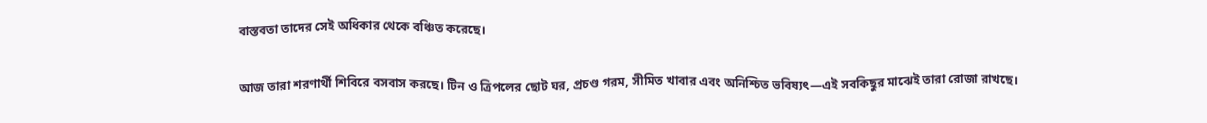বাস্তবতা তাদের সেই অধিকার থেকে বঞ্চিত করেছে।

আজ তারা শরণার্থী শিবিরে বসবাস করছে। টিন ও ত্রিপলের ছোট ঘর, প্রচণ্ড গরম, সীমিত খাবার এবং অনিশ্চিত ভবিষ্যৎ—এই সবকিছুর মাঝেই তারা রোজা রাখছে।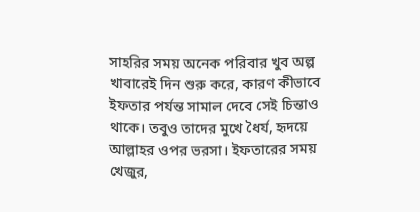সাহরির সময় অনেক পরিবার খুব অল্প খাবারেই দিন শুরু করে, কারণ কীভাবে ইফতার পর্যন্ত সামাল দেবে সেই চিন্তাও থাকে। তবুও তাদের মুখে ধৈর্য, হৃদয়ে আল্লাহর ওপর ভরসা। ইফতারের সময় খেজুর,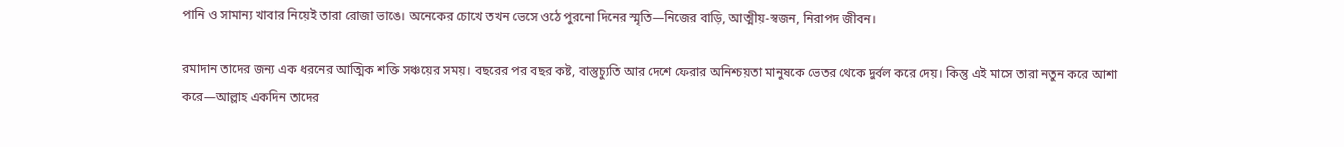পানি ও সামান্য খাবার নিয়েই তারা রোজা ভাঙে। অনেকের চোখে তখন ভেসে ওঠে পুরনো দিনের স্মৃতি—নিজের বাড়ি, আত্মীয়-স্বজন, নিরাপদ জীবন।

রমাদান তাদের জন্য এক ধরনের আত্মিক শক্তি সঞ্চয়ের সময়। বছরের পর বছর কষ্ট, বাস্তুচ্যুতি আর দেশে ফেরার অনিশ্চয়তা মানুষকে ভেতর থেকে দুর্বল করে দেয়। কিন্তু এই মাসে তারা নতুন করে আশা করে—আল্লাহ একদিন তাদের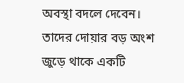অবস্থা বদলে দেবেন। তাদের দোয়ার বড় অংশ জুড়ে থাকে একটি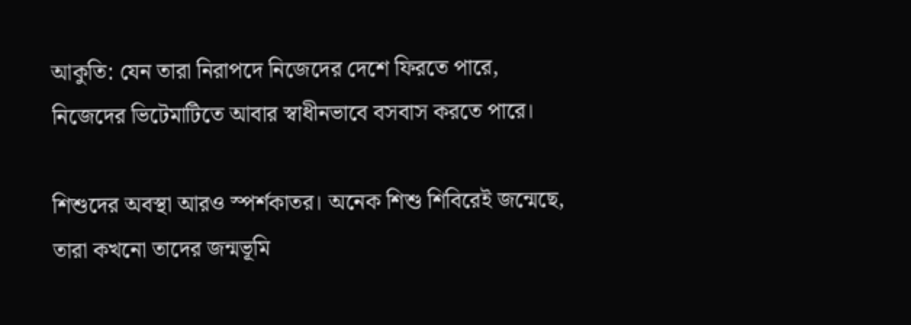আকুতি: যেন তারা নিরাপদে নিজেদের দেশে ফিরতে পারে, নিজেদের ভিটেমাটিতে আবার স্বাধীনভাবে বসবাস করতে পারে।

শিশুদের অবস্থা আরও স্পর্শকাতর। অনেক শিশু শিবিরেই জন্মেছে, তারা কখনো তাদের জন্মভূমি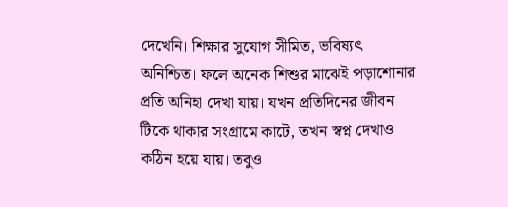দেখেনি। শিক্ষার সুযোগ সীমিত, ভবিষ্যৎ অনিশ্চিত। ফলে অনেক শিশুর মাঝেই পড়াশোনার প্রতি অনিহা দেখা যায়। যখন প্রতিদিনের জীবন টিকে থাকার সংগ্রামে কাটে, তখন স্বপ্ন দেখাও কঠিন হয়ে যায়। তবুও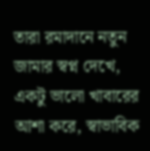তারা রমাদানে নতুন জামার স্বপ্ন দেখে, একটু ভালো খাবারের আশা করে, স্বাভাবিক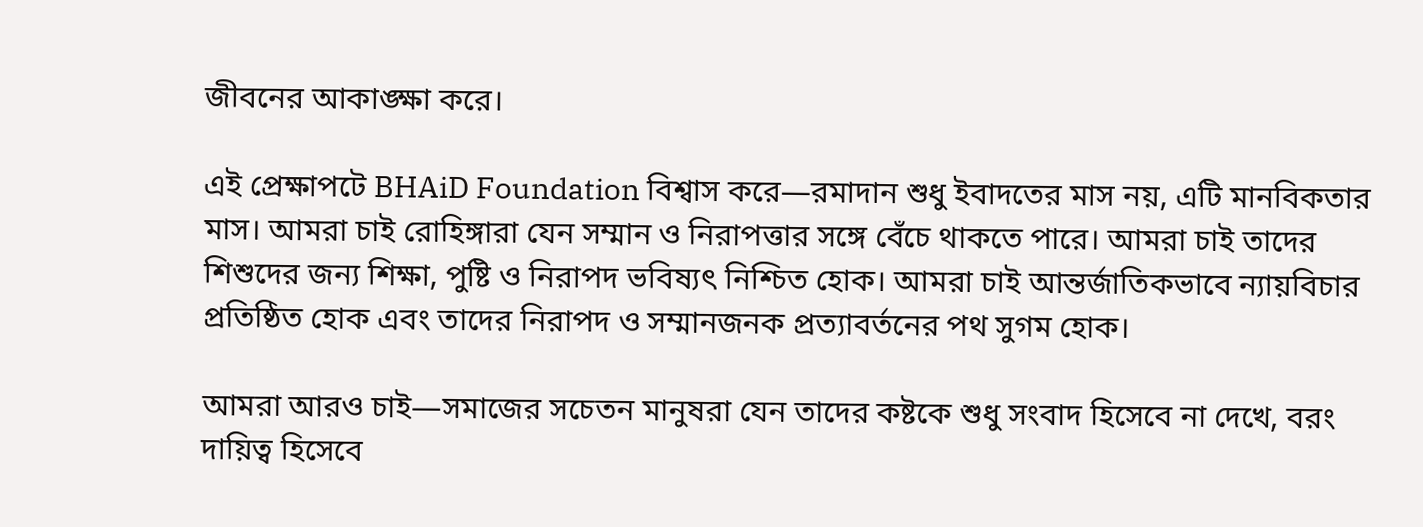জীবনের আকাঙ্ক্ষা করে।

এই প্রেক্ষাপটে BHAiD Foundation বিশ্বাস করে—রমাদান শুধু ইবাদতের মাস নয়, এটি মানবিকতার মাস। আমরা চাই রোহিঙ্গারা যেন সম্মান ও নিরাপত্তার সঙ্গে বেঁচে থাকতে পারে। আমরা চাই তাদের শিশুদের জন্য শিক্ষা, পুষ্টি ও নিরাপদ ভবিষ্যৎ নিশ্চিত হোক। আমরা চাই আন্তর্জাতিকভাবে ন্যায়বিচার প্রতিষ্ঠিত হোক এবং তাদের নিরাপদ ও সম্মানজনক প্রত্যাবর্তনের পথ সুগম হোক।

আমরা আরও চাই—সমাজের সচেতন মানুষরা যেন তাদের কষ্টকে শুধু সংবাদ হিসেবে না দেখে, বরং দায়িত্ব হিসেবে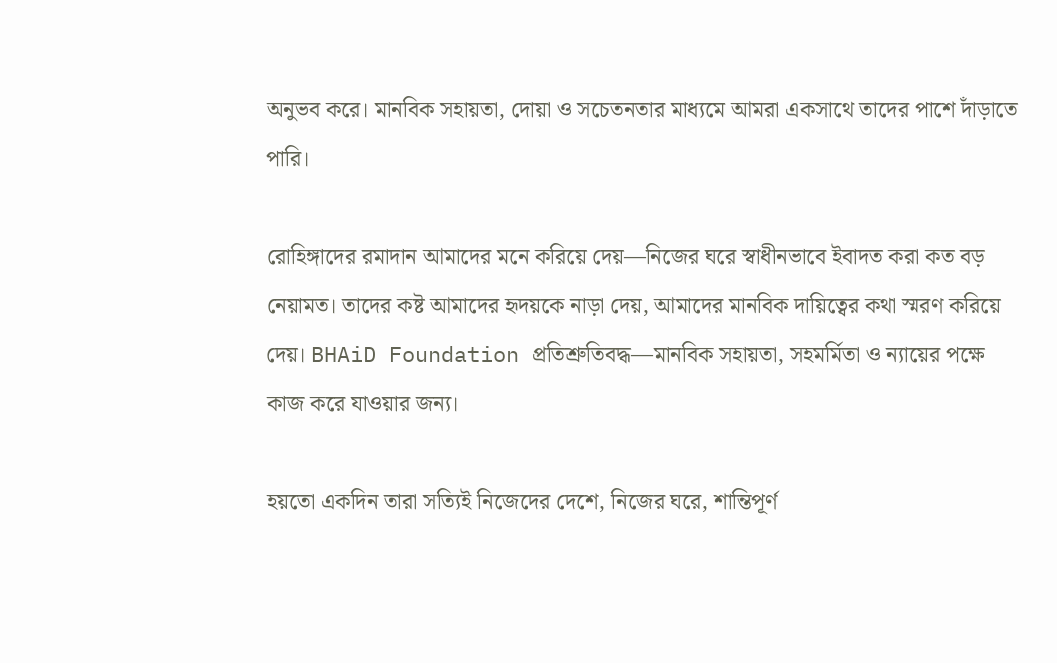অনুভব করে। মানবিক সহায়তা, দোয়া ও সচেতনতার মাধ্যমে আমরা একসাথে তাদের পাশে দাঁড়াতে পারি।

রোহিঙ্গাদের রমাদান আমাদের মনে করিয়ে দেয়—নিজের ঘরে স্বাধীনভাবে ইবাদত করা কত বড় নেয়ামত। তাদের কষ্ট আমাদের হৃদয়কে নাড়া দেয়, আমাদের মানবিক দায়িত্বের কথা স্মরণ করিয়ে দেয়। BHAiD Foundation প্রতিশ্রুতিবদ্ধ—মানবিক সহায়তা, সহমর্মিতা ও ন্যায়ের পক্ষে কাজ করে যাওয়ার জন্য।

হয়তো একদিন তারা সত্যিই নিজেদের দেশে, নিজের ঘরে, শান্তিপূর্ণ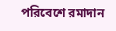পরিবেশে রমাদান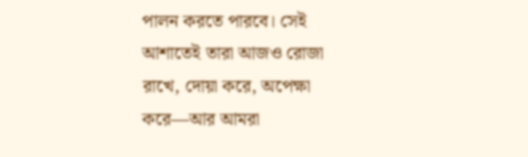পালন করতে পারবে। সেই আশাতেই তারা আজও রোজা রাখে, দোয়া করে, অপেক্ষা করে—আর আমরা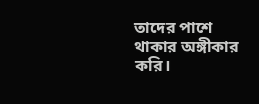তাদের পাশে থাকার অঙ্গীকার করি।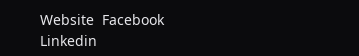Website  Facebook  Linkedin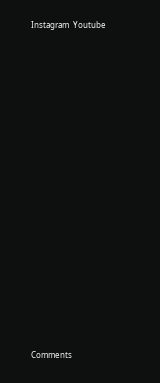Instagram  Youtube


















Comments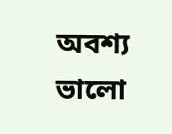অবশ্য ভালো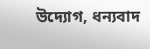উদ্যোগ, ধন্যবাদ